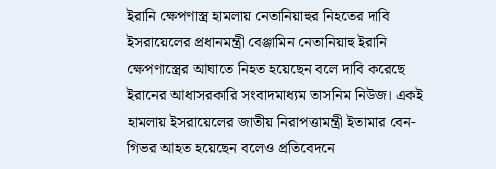ইরানি ক্ষেপণাস্ত্র হামলায় নেতানিয়াহুর নিহতের দাবি
ইসরায়েলের প্রধানমন্ত্রী বেঞ্জামিন নেতানিয়াহু ইরানি ক্ষেপণাস্ত্রের আঘাতে নিহত হয়েছেন বলে দাবি করেছে ইরানের আধাসরকারি সংবাদমাধ্যম তাসনিম নিউজ। একই হামলায় ইসরায়েলের জাতীয় নিরাপত্তামন্ত্রী ইতামার বেন-গিভর আহত হয়েছেন বলেও প্রতিবেদনে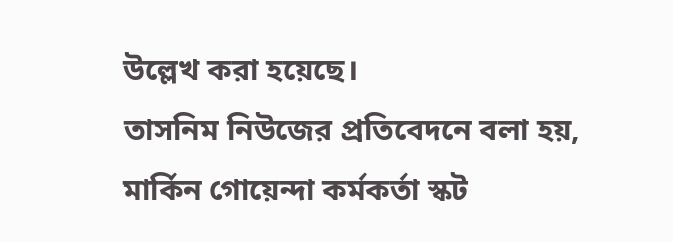উল্লেখ করা হয়েছে।
তাসনিম নিউজের প্রতিবেদনে বলা হয়, মার্কিন গোয়েন্দা কর্মকর্তা স্কট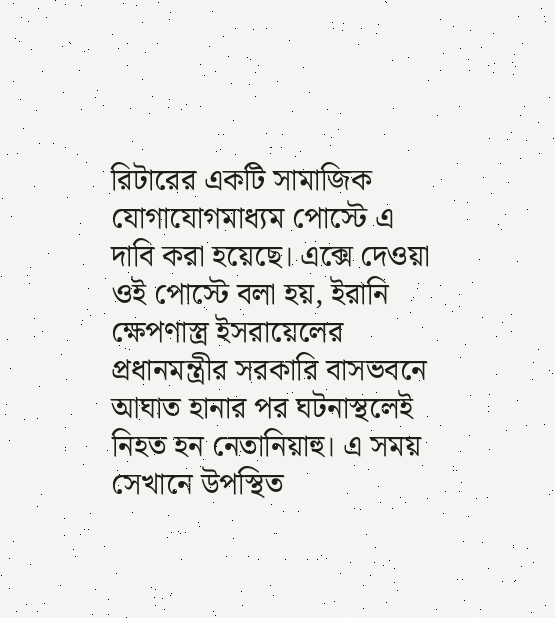রিটারের একটি সামাজিক যোগাযোগমাধ্যম পোস্টে এ দাবি করা হয়েছে। এক্সে দেওয়া ওই পোস্টে বলা হয়, ইরানি ক্ষেপণাস্ত্র ইসরায়েলের প্রধানমন্ত্রীর সরকারি বাসভবনে আঘাত হানার পর ঘটনাস্থলেই নিহত হন নেতানিয়াহু। এ সময় সেখানে উপস্থিত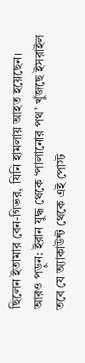ছিলেন ইতামার বেন-গিভর, যিনি হামলায় আহত হয়েছেন।
আরও পড়ুন: ইরান যুদ্ধ থেকে ‘পালানোর পথ’ খুঁজছে ইসরাইল
তবে যে অ্যাকাউন্ট থেকে এই পোস্ট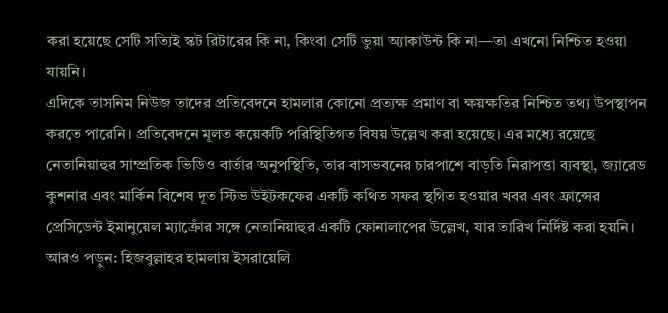করা হয়েছে সেটি সত্যিই স্কট রিটারের কি না, কিংবা সেটি ভুয়া অ্যাকাউন্ট কি না—তা এখনো নিশ্চিত হওয়া যায়নি।
এদিকে তাসনিম নিউজ তাদের প্রতিবেদনে হামলার কোনো প্রত্যক্ষ প্রমাণ বা ক্ষয়ক্ষতির নিশ্চিত তথ্য উপস্থাপন করতে পারেনি। প্রতিবেদনে মূলত কয়েকটি পরিস্থিতিগত বিষয় উল্লেখ করা হয়েছে। এর মধ্যে রয়েছে নেতানিয়াহুর সাম্প্রতিক ভিডিও বার্তার অনুপস্থিতি, তার বাসভবনের চারপাশে বাড়তি নিরাপত্তা ব্যবস্থা, জ্যারেড কুশনার এবং মার্কিন বিশেষ দূত স্টিভ উইটকফের একটি কথিত সফর স্থগিত হওয়ার খবর এবং ফ্রান্সের প্রেসিডেন্ট ইমানুয়েল ম্যাক্রোঁর সঙ্গে নেতানিয়াহুর একটি ফোনালাপের উল্লেখ, যার তারিখ নির্দিষ্ট করা হয়নি।
আরও পড়ুন: হিজবুল্লাহর হামলায় ইসরায়েলি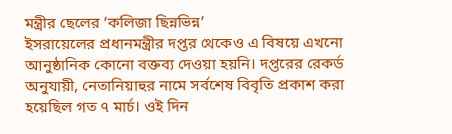মন্ত্রীর ছেলের ‘কলিজা ছিন্নভিন্ন’
ইসরায়েলের প্রধানমন্ত্রীর দপ্তর থেকেও এ বিষয়ে এখনো আনুষ্ঠানিক কোনো বক্তব্য দেওয়া হয়নি। দপ্তরের রেকর্ড অনুযায়ী, নেতানিয়াহুর নামে সর্বশেষ বিবৃতি প্রকাশ করা হয়েছিল গত ৭ মার্চ। ওই দিন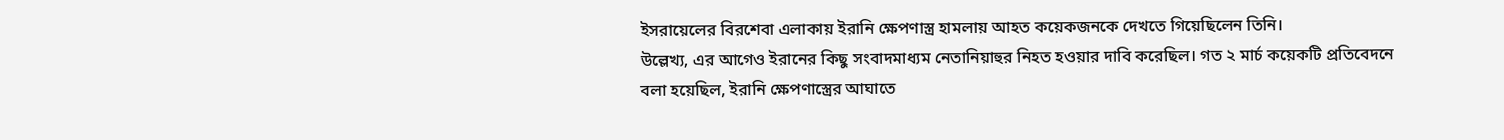ইসরায়েলের বিরশেবা এলাকায় ইরানি ক্ষেপণাস্ত্র হামলায় আহত কয়েকজনকে দেখতে গিয়েছিলেন তিনি।
উল্লেখ্য, এর আগেও ইরানের কিছু সংবাদমাধ্যম নেতানিয়াহুর নিহত হওয়ার দাবি করেছিল। গত ২ মার্চ কয়েকটি প্রতিবেদনে বলা হয়েছিল, ইরানি ক্ষেপণাস্ত্রের আঘাতে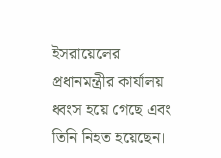ইসরায়েলের প্রধানমন্ত্রীর কার্যালয় ধ্বংস হয়ে গেছে এবং তিনি নিহত হয়েছেন।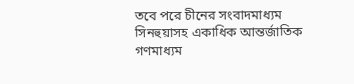তবে পরে চীনের সংবাদমাধ্যম সিনহুয়াসহ একাধিক আন্তর্জাতিক গণমাধ্যম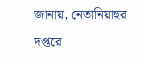জানায়, নেতানিয়াহুর দপ্তরে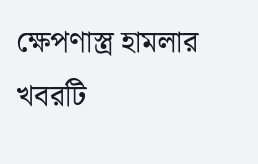ক্ষেপণাস্ত্র হামলার খবরটি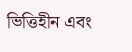ভিত্তিহীন এবং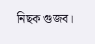নিছক গুজব।